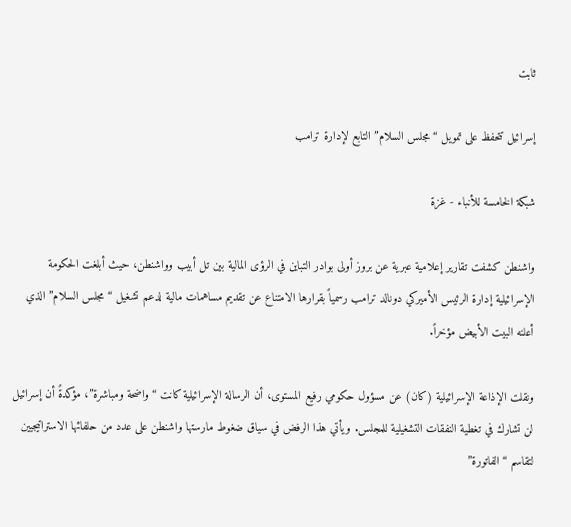ثابت

إسرائيل تتحفظ على تمويل “مجلس السلام” التابع لإدارة ترامب

شبكة الخامسة للأنباء - غزة

واشنطن كشفت تقارير إعلامية عبرية عن بروز أولى بوادر التباين في الرؤى المالية بين تل أبيب وواشنطن، حيث أبلغت الحكومة الإسرائيلية إدارة الرئيس الأميركي دونالد ترامب رسمياً بقرارها الامتناع عن تقديم مساهمات مالية لدعم تشغيل “مجلس السلام” الذي أعلنه البيت الأبيض مؤخراً.

ونقلت الإذاعة الإسرائيلية (كان) عن مسؤول حكومي رفيع المستوى، أن الرسالة الإسرائيلية كانت “واضحة ومباشرة”، مؤكدةً أن إسرائيل لن تشارك في تغطية النفقات التشغيلية للمجلس. ويأتي هذا الرفض في سياق ضغوط مارستها واشنطن على عدد من حلفائها الاستراتيجيين لتقاسم “الفاتورة”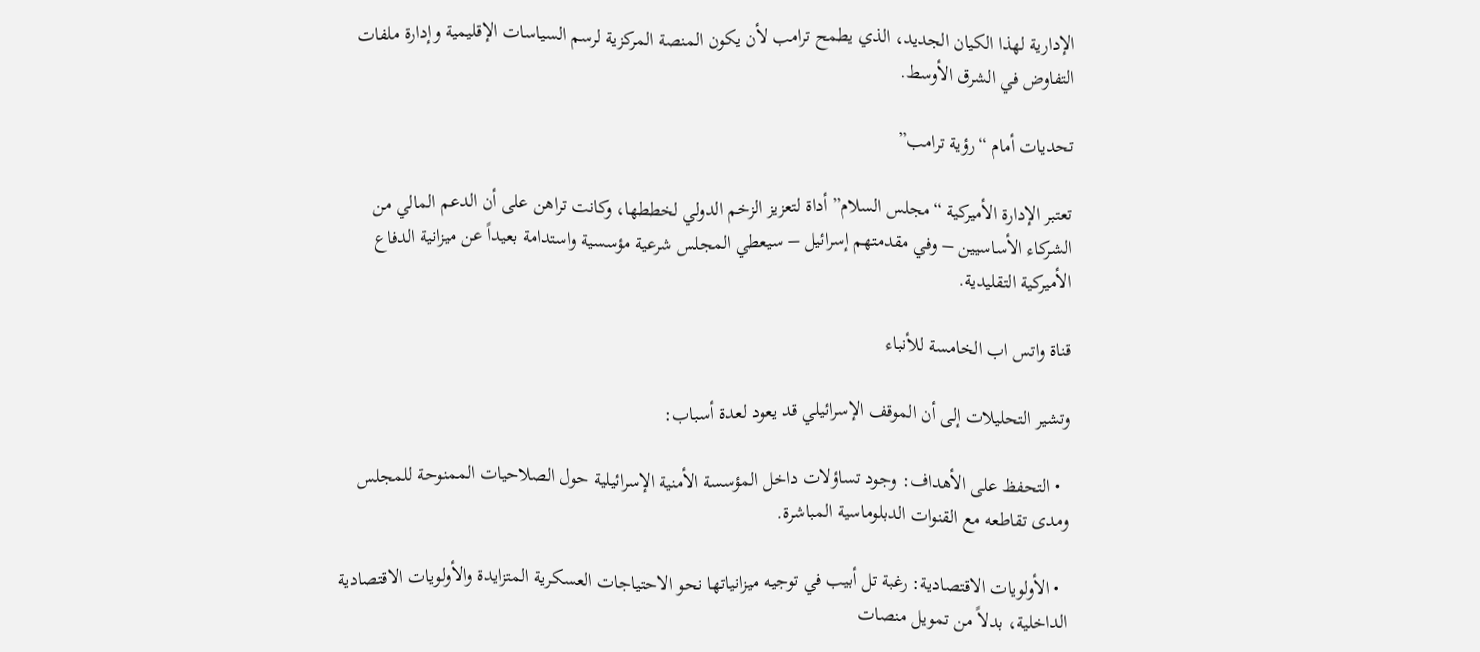الإدارية لهذا الكيان الجديد، الذي يطمح ترامب لأن يكون المنصة المركزية لرسم السياسات الإقليمية وإدارة ملفات التفاوض في الشرق الأوسط.

تحديات أمام “رؤية ترامب”

تعتبر الإدارة الأميركية “مجلس السلام” أداة لتعزيز الزخم الدولي لخططها، وكانت تراهن على أن الدعم المالي من الشركاء الأساسيين – وفي مقدمتهم إسرائيل – سيعطي المجلس شرعية مؤسسية واستدامة بعيداً عن ميزانية الدفاع الأميركية التقليدية.

قناة واتس اب الخامسة للأنباء

وتشير التحليلات إلى أن الموقف الإسرائيلي قد يعود لعدة أسباب:

  • التحفظ على الأهداف: وجود تساؤلات داخل المؤسسة الأمنية الإسرائيلية حول الصلاحيات الممنوحة للمجلس ومدى تقاطعه مع القنوات الدبلوماسية المباشرة.

  • الأولويات الاقتصادية: رغبة تل أبيب في توجيه ميزانياتها نحو الاحتياجات العسكرية المتزايدة والأولويات الاقتصادية الداخلية، بدلاً من تمويل منصات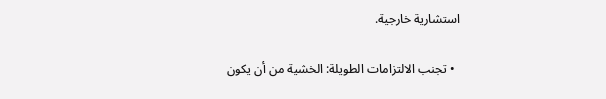استشارية خارجية.

  • تجنب الالتزامات الطويلة: الخشية من أن يكون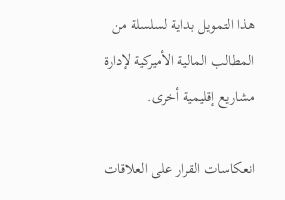هذا التمويل بداية لسلسلة من المطالب المالية الأميركية لإدارة مشاريع إقليمية أخرى.

انعكاسات القرار على العلاقات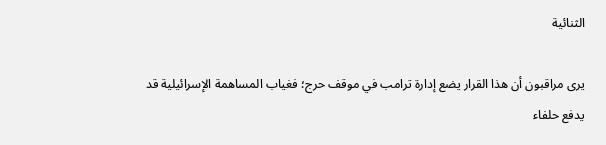الثنائية

يرى مراقبون أن هذا القرار يضع إدارة ترامب في موقف حرج؛ فغياب المساهمة الإسرائيلية قد يدفع حلفاء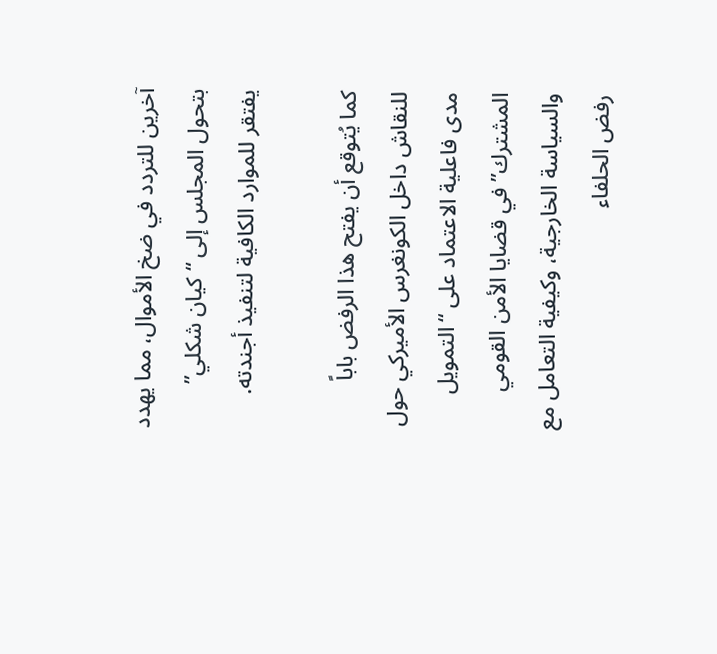آخرين للتردد في ضخ الأموال، مما يهدد بتحول المجلس إلى “كيان شكلي” يفتقر للموارد الكافية لتنفيذ أجندته.

كما يُتوقع أن يفتح هذا الرفض باباً للنقاش داخل الكونغرس الأميركي حول مدى فاعلية الاعتماد على “التمويل المشترك” في قضايا الأمن القومي والسياسة الخارجية، وكيفية التعامل مع رفض الحلفاء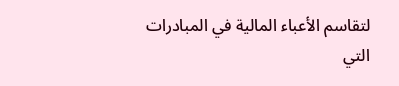لتقاسم الأعباء المالية في المبادرات التي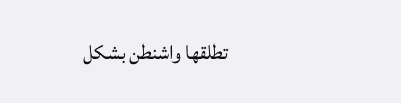تطلقها واشنطن بشكل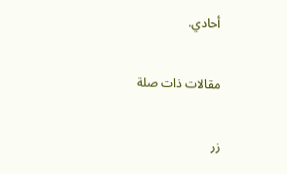أحادي.

مقالات ذات صلة

زر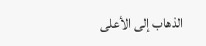الذهاب إلى الأعلى